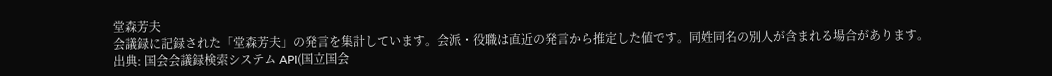堂森芳夫
会議録に記録された「堂森芳夫」の発言を集計しています。会派・役職は直近の発言から推定した値です。同姓同名の別人が含まれる場合があります。
出典: 国会会議録検索システム API(国立国会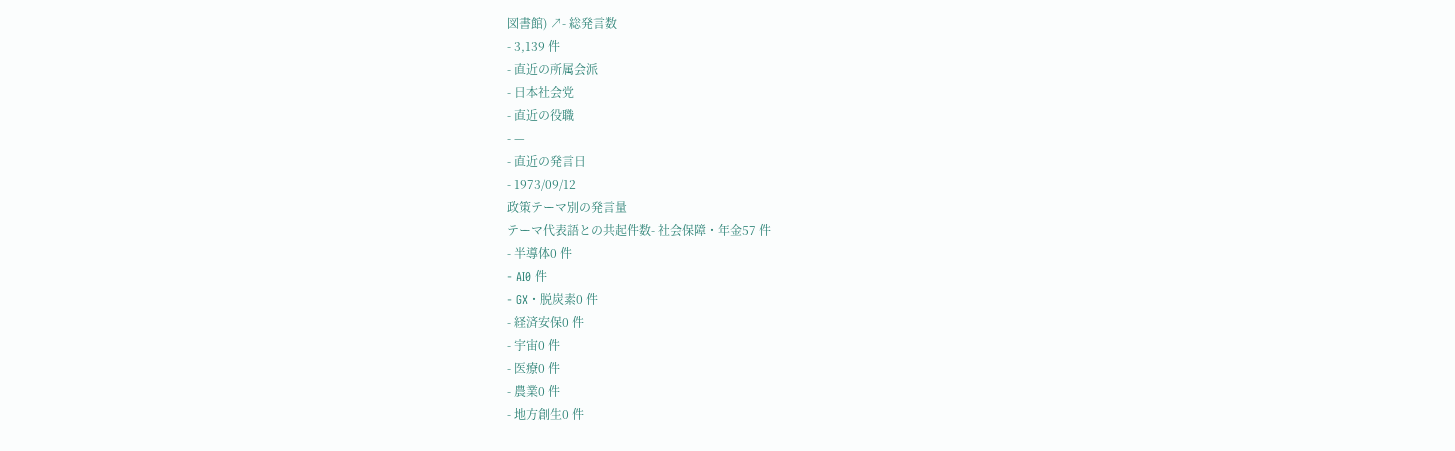図書館) ↗- 総発言数
- 3,139 件
- 直近の所属会派
- 日本社会党
- 直近の役職
- —
- 直近の発言日
- 1973/09/12
政策テーマ別の発言量
テーマ代表語との共起件数- 社会保障・年金57 件
- 半導体0 件
- AI0 件
- GX・脱炭素0 件
- 経済安保0 件
- 宇宙0 件
- 医療0 件
- 農業0 件
- 地方創生0 件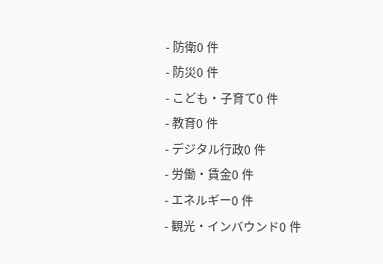- 防衛0 件
- 防災0 件
- こども・子育て0 件
- 教育0 件
- デジタル行政0 件
- 労働・賃金0 件
- エネルギー0 件
- 観光・インバウンド0 件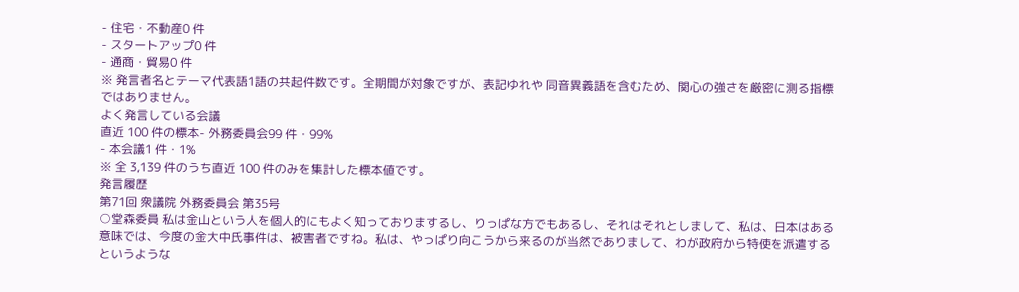- 住宅・不動産0 件
- スタートアップ0 件
- 通商・貿易0 件
※ 発言者名とテーマ代表語1語の共起件数です。全期間が対象ですが、表記ゆれや 同音異義語を含むため、関心の強さを厳密に測る指標ではありません。
よく発言している会議
直近 100 件の標本- 外務委員会99 件・99%
- 本会議1 件・1%
※ 全 3,139 件のうち直近 100 件のみを集計した標本値です。
発言履歴
第71回 衆議院 外務委員会 第35号
○堂森委員 私は金山という人を個人的にもよく知っておりまするし、りっぱな方でもあるし、それはそれとしまして、私は、日本はある意味では、今度の金大中氏事件は、被害者ですね。私は、やっぱり向こうから来るのが当然でありまして、わが政府から特使を派遣するというような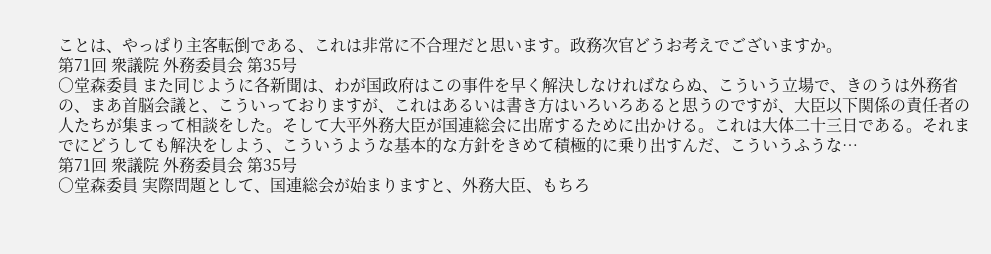ことは、やっぱり主客転倒である、これは非常に不合理だと思います。政務次官どうお考えでございますか。
第71回 衆議院 外務委員会 第35号
○堂森委員 また同じように各新聞は、わが国政府はこの事件を早く解決しなければならぬ、こういう立場で、きのうは外務省の、まあ首脳会議と、こういっておりますが、これはあるいは書き方はいろいろあると思うのですが、大臣以下関係の責任者の人たちが集まって相談をした。そして大平外務大臣が国連総会に出席するために出かける。これは大体二十三日である。それまでにどうしても解決をしよう、こういうような基本的な方針をきめて積極的に乗り出すんだ、こういうふうな…
第71回 衆議院 外務委員会 第35号
○堂森委員 実際問題として、国連総会が始まりますと、外務大臣、もちろ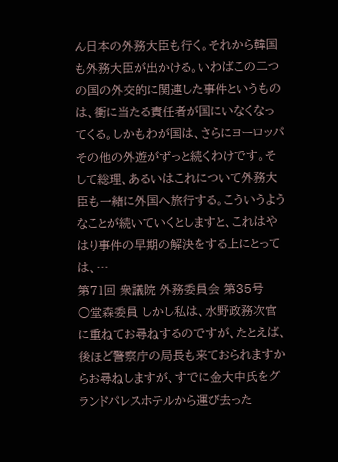ん日本の外務大臣も行く。それから韓国も外務大臣が出かける。いわばこの二つの国の外交的に関連した事件というものは、衝に当たる責任者が国にいなくなってくる。しかもわが国は、さらにヨーロッパその他の外遊がずっと続くわけです。そして総理、あるいはこれについて外務大臣も一緒に外国へ旅行する。こういうようなことが続いていくとしますと、これはやはり事件の早期の解決をする上にとっては、…
第71回 衆議院 外務委員会 第35号
○堂森委員 しかし私は、水野政務次官に重ねてお尋ねするのですが、たとえば、後ほど警察庁の局長も来ておられますからお尋ねしますが、すでに金大中氏をグランドパレスホテルから運び去った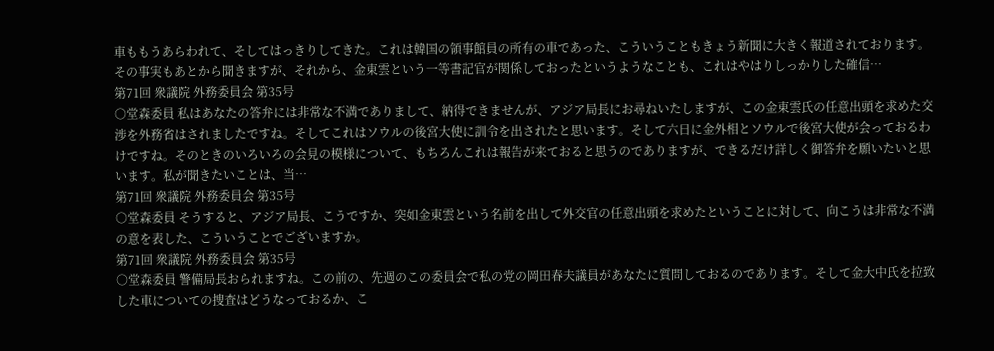車ももうあらわれて、そしてはっきりしてきた。これは韓国の領事館員の所有の車であった、こういうこともきょう新聞に大きく報道されております。その事実もあとから聞きますが、それから、金東雲という一等書記官が関係しておったというようなことも、これはやはりしっかりした確信…
第71回 衆議院 外務委員会 第35号
○堂森委員 私はあなたの答弁には非常な不満でありまして、納得できませんが、アジア局長にお尋ねいたしますが、この金東雲氏の任意出頭を求めた交渉を外務省はされましたですね。そしてこれはソウルの後宮大使に訓令を出されたと思います。そして六日に金外相とソウルで後宮大使が会っておるわけですね。そのときのいろいろの会見の模様について、もちろんこれは報告が来ておると思うのでありますが、できるだけ詳しく御答弁を願いたいと思います。私が聞きたいことは、当…
第71回 衆議院 外務委員会 第35号
○堂森委員 そうすると、アジア局長、こうですか、突如金東雲という名前を出して外交官の任意出頭を求めたということに対して、向こうは非常な不満の意を表した、こういうことでございますか。
第71回 衆議院 外務委員会 第35号
○堂森委員 警備局長おられますね。この前の、先週のこの委員会で私の党の岡田春夫議員があなたに質問しておるのであります。そして金大中氏を拉致した車についての捜査はどうなっておるか、こ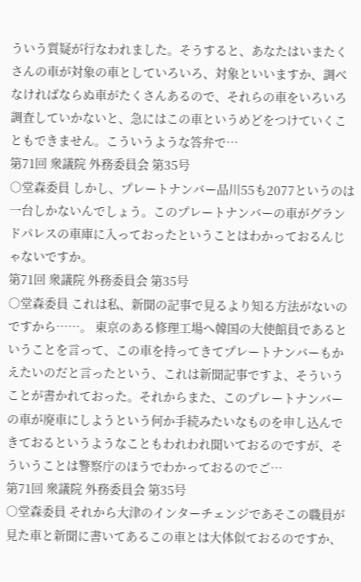ういう質疑が行なわれました。そうすると、あなたはいまたくさんの車が対象の車としていろいろ、対象といいますか、調べなければならぬ車がたくさんあるので、それらの車をいろいろ調査していかないと、急にはこの車というめどをつけていくこともできません。こういうような答弁で…
第71回 衆議院 外務委員会 第35号
○堂森委員 しかし、プレートナンバー品川55も2077というのは一台しかないんでしょう。このプレートナンバーの車がグランドパレスの車庫に入っておったということはわかっておるんじゃないですか。
第71回 衆議院 外務委員会 第35号
○堂森委員 これは私、新聞の記事で見るより知る方法がないのですから……。 東京のある修理工場へ韓国の大使館員であるということを言って、この車を持ってきてプレートナンバーもかえたいのだと言ったという、これは新聞記事ですよ、そういうことが書かれておった。それからまた、このプレートナンバーの車が廃車にしようという何か手続みたいなものを申し込んできておるというようなこともわれわれ聞いておるのですが、そういうことは警察庁のほうでわかっておるのでご…
第71回 衆議院 外務委員会 第35号
○堂森委員 それから大津のインターチェンジであそこの職員が見た車と新聞に書いてあるこの車とは大体似ておるのですか、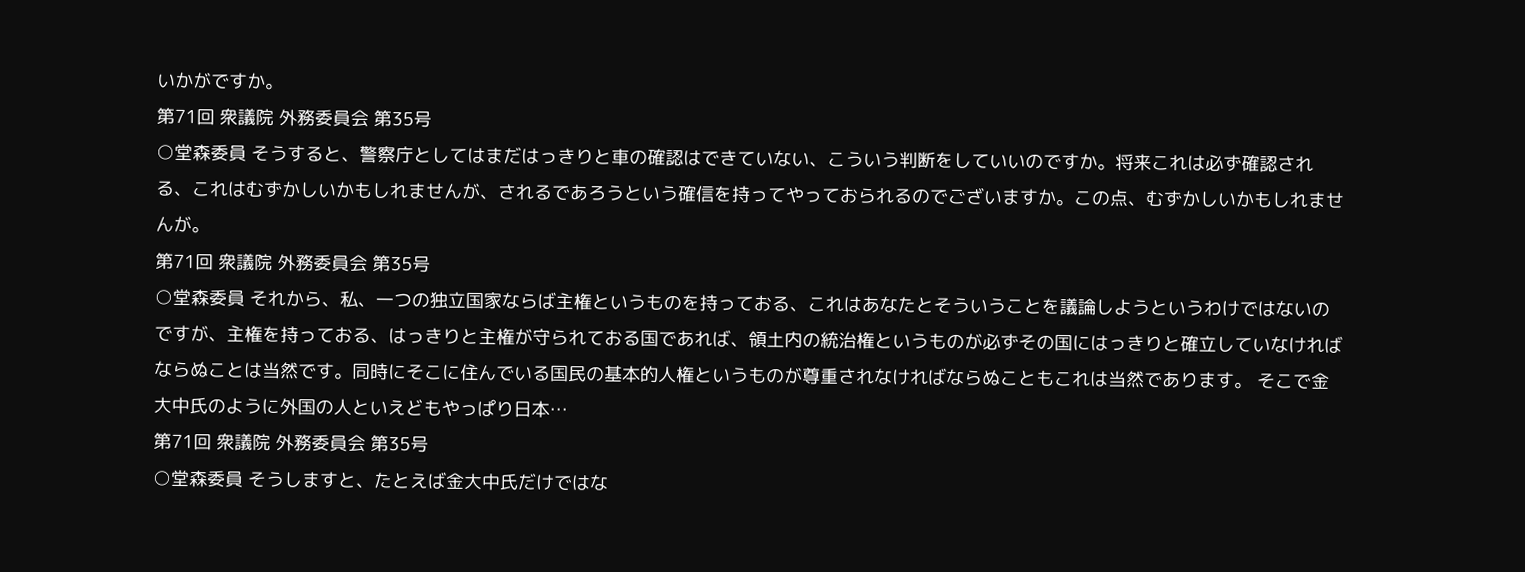いかがですか。
第71回 衆議院 外務委員会 第35号
○堂森委員 そうすると、警察庁としてはまだはっきりと車の確認はできていない、こういう判断をしていいのですか。将来これは必ず確認される、これはむずかしいかもしれませんが、されるであろうという確信を持ってやっておられるのでございますか。この点、むずかしいかもしれませんが。
第71回 衆議院 外務委員会 第35号
○堂森委員 それから、私、一つの独立国家ならば主権というものを持っておる、これはあなたとそういうことを議論しようというわけではないのですが、主権を持っておる、はっきりと主権が守られておる国であれば、領土内の統治権というものが必ずその国にはっきりと確立していなければならぬことは当然です。同時にそこに住んでいる国民の基本的人権というものが尊重されなければならぬこともこれは当然であります。 そこで金大中氏のように外国の人といえどもやっぱり日本…
第71回 衆議院 外務委員会 第35号
○堂森委員 そうしますと、たとえば金大中氏だけではな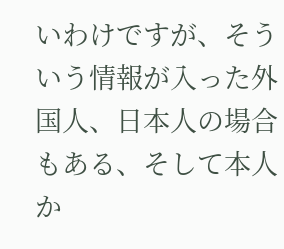いわけですが、そういう情報が入った外国人、日本人の場合もある、そして本人か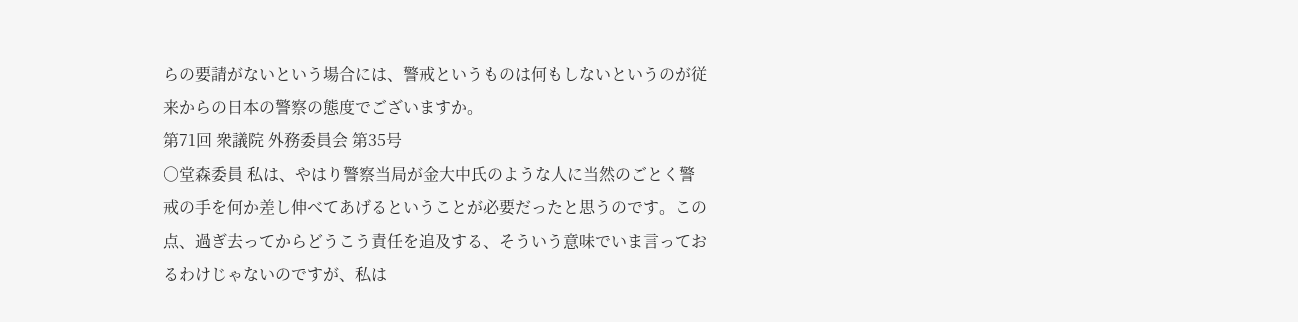らの要請がないという場合には、警戒というものは何もしないというのが従来からの日本の警察の態度でございますか。
第71回 衆議院 外務委員会 第35号
○堂森委員 私は、やはり警察当局が金大中氏のような人に当然のごとく警戒の手を何か差し伸べてあげるということが必要だったと思うのです。この点、過ぎ去ってからどうこう責任を追及する、そういう意味でいま言っておるわけじゃないのですが、私は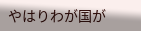やはりわが国が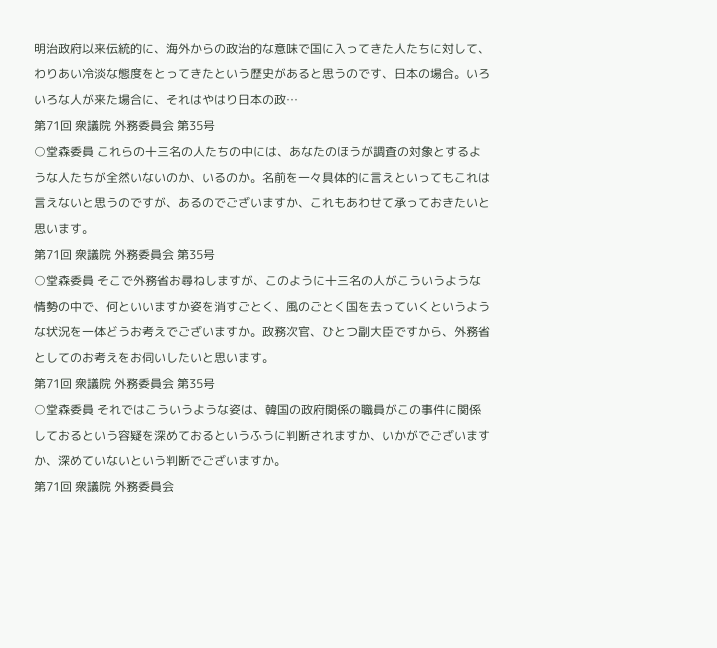明治政府以来伝統的に、海外からの政治的な意味で国に入ってきた人たちに対して、わりあい冷淡な態度をとってきたという歴史があると思うのです、日本の場合。いろいろな人が来た場合に、それはやはり日本の政…
第71回 衆議院 外務委員会 第35号
○堂森委員 これらの十三名の人たちの中には、あなたのほうが調査の対象とするような人たちが全然いないのか、いるのか。名前を一々具体的に言えといってもこれは言えないと思うのですが、あるのでございますか、これもあわせて承っておきたいと思います。
第71回 衆議院 外務委員会 第35号
○堂森委員 そこで外務省お尋ねしますが、このように十三名の人がこういうような情勢の中で、何といいますか姿を消すごとく、風のごとく国を去っていくというような状況を一体どうお考えでございますか。政務次官、ひとつ副大臣ですから、外務省としてのお考えをお伺いしたいと思います。
第71回 衆議院 外務委員会 第35号
○堂森委員 それではこういうような姿は、韓国の政府関係の職員がこの事件に関係しておるという容疑を深めておるというふうに判断されますか、いかがでございますか、深めていないという判断でございますか。
第71回 衆議院 外務委員会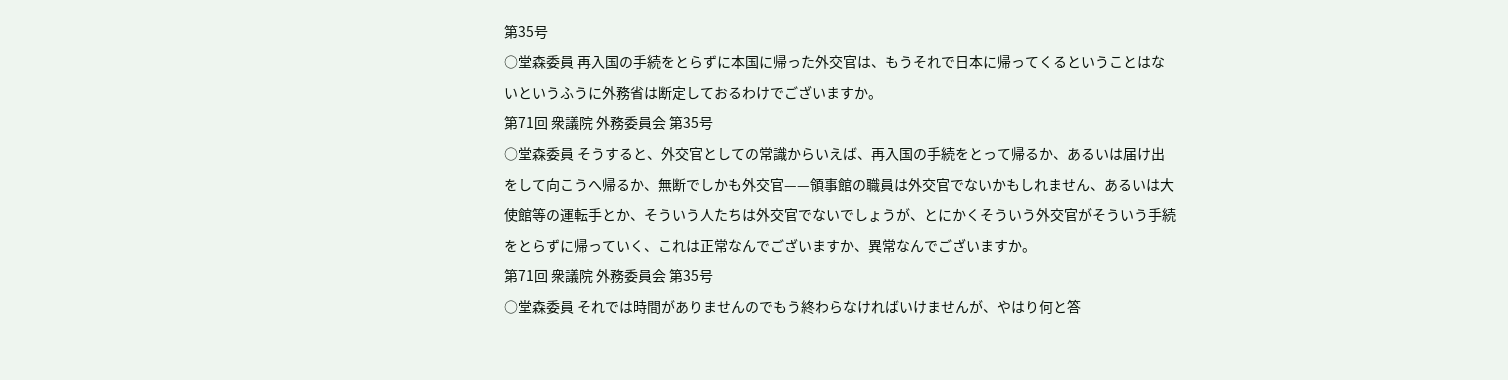第35号
○堂森委員 再入国の手続をとらずに本国に帰った外交官は、もうそれで日本に帰ってくるということはないというふうに外務省は断定しておるわけでございますか。
第71回 衆議院 外務委員会 第35号
○堂森委員 そうすると、外交官としての常識からいえば、再入国の手続をとって帰るか、あるいは届け出をして向こうへ帰るか、無断でしかも外交官——領事館の職員は外交官でないかもしれません、あるいは大使館等の運転手とか、そういう人たちは外交官でないでしょうが、とにかくそういう外交官がそういう手続をとらずに帰っていく、これは正常なんでございますか、異常なんでございますか。
第71回 衆議院 外務委員会 第35号
○堂森委員 それでは時間がありませんのでもう終わらなければいけませんが、やはり何と答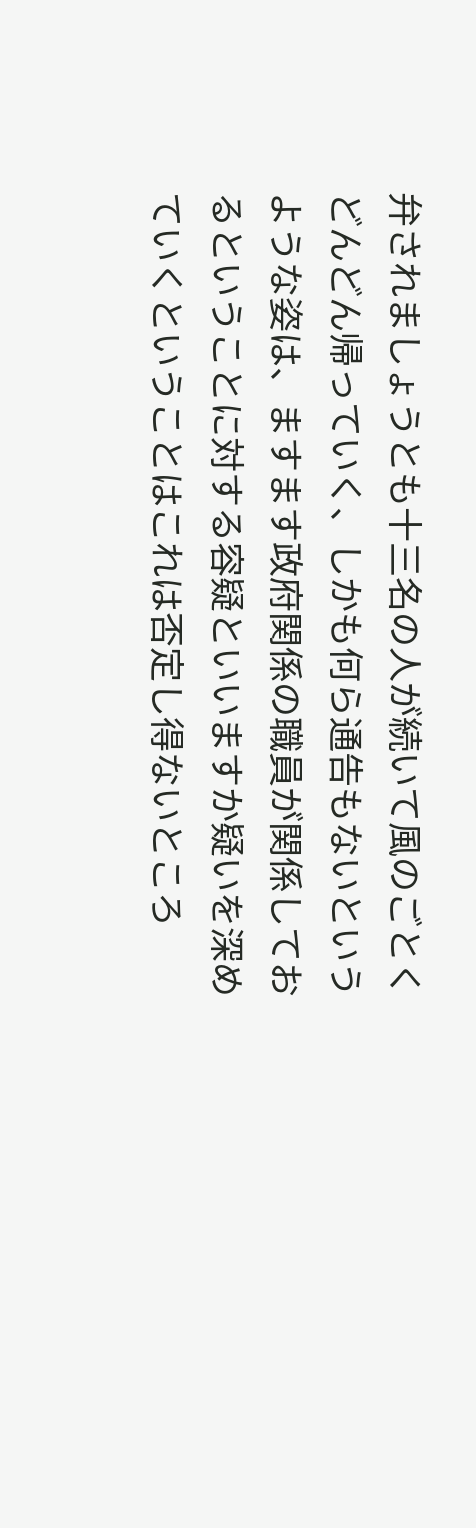弁されましょうとも十三名の人が続いて風のごとくどんどん帰っていく、しかも何ら通告もないというような姿は、ますます政府関係の職員が関係しておるということに対する容疑といいますか疑いを深めていくということはこれは否定し得ないところ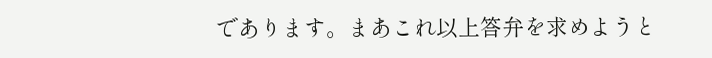であります。まあこれ以上答弁を求めようと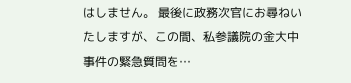はしません。 最後に政務次官にお尋ねいたしますが、この間、私参議院の金大中事件の緊急質問を…